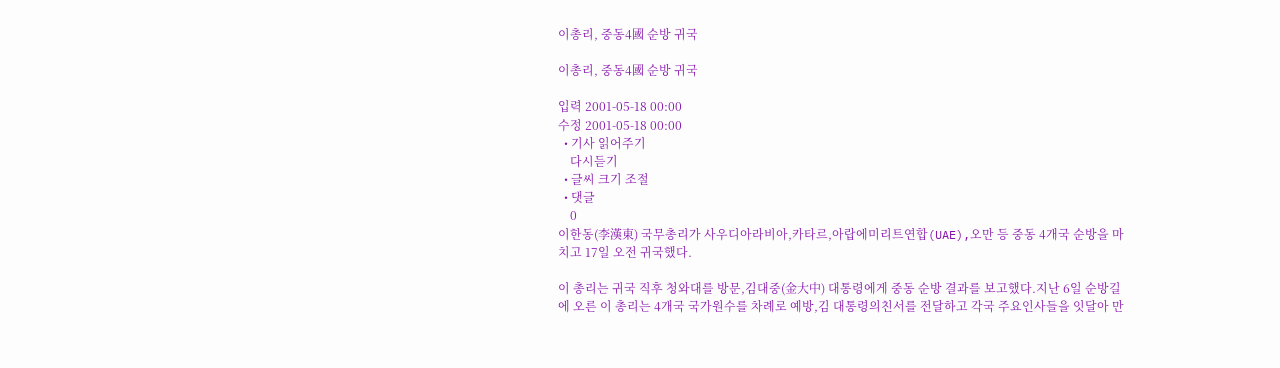이총리, 중동4國 순방 귀국

이총리, 중동4國 순방 귀국

입력 2001-05-18 00:00
수정 2001-05-18 00:00
  • 기사 읽어주기
    다시듣기
  • 글씨 크기 조절
  • 댓글
    0
이한동(李漢東) 국무총리가 사우디아라비아,카타르,아랍에미리트연합(UAE),오만 등 중동 4개국 순방을 마치고 17일 오전 귀국했다.

이 총리는 귀국 직후 청와대를 방문,김대중(金大中) 대통령에게 중동 순방 결과를 보고했다.지난 6일 순방길에 오른 이 총리는 4개국 국가원수를 차례로 예방,김 대통령의친서를 전달하고 각국 주요인사들을 잇달아 만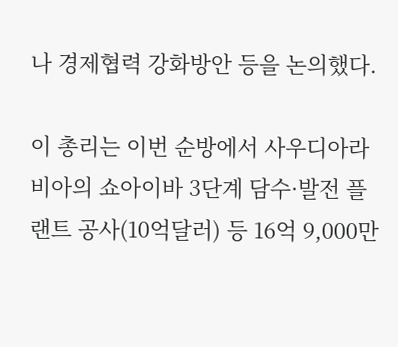나 경제협력 강화방안 등을 논의했다.

이 총리는 이번 순방에서 사우디아라비아의 쇼아이바 3단계 담수·발전 플랜트 공사(10억달러) 등 16억 9,000만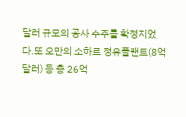달러 규모의 공사 수주를 확정지었다.또 오만의 소하르 정유플랜트(8억달러) 등 총 26억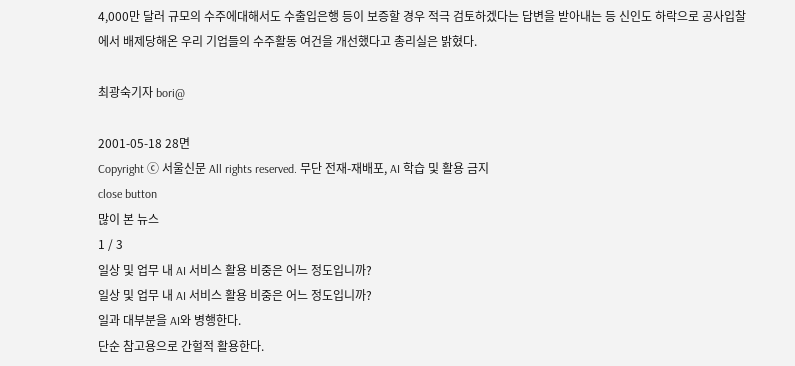4,000만 달러 규모의 수주에대해서도 수출입은행 등이 보증할 경우 적극 검토하겠다는 답변을 받아내는 등 신인도 하락으로 공사입찰에서 배제당해온 우리 기업들의 수주활동 여건을 개선했다고 총리실은 밝혔다.

최광숙기자 bori@

2001-05-18 28면
Copyright ⓒ 서울신문 All rights reserved. 무단 전재-재배포, AI 학습 및 활용 금지
close button
많이 본 뉴스
1 / 3
일상 및 업무 내 AI 서비스 활용 비중은 어느 정도입니까?
일상 및 업무 내 AI 서비스 활용 비중은 어느 정도입니까?
일과 대부분을 AI와 병행한다.
단순 참고용으로 간헐적 활용한다.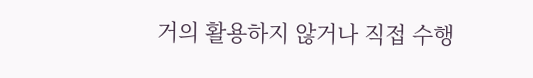거의 활용하지 않거나 직접 수행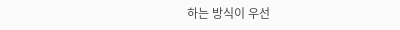하는 방식이 우선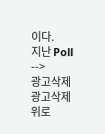이다.
지난 Poll
-->
광고삭제
광고삭제
위로